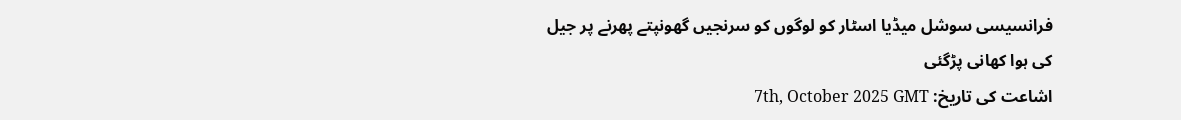فرانسیسی سوشل میڈیا اسٹار کو لوگوں کو سرنجیں گھونپتے پھرنے پر جیل کی ہوا کھانی پڑگئی
اشاعت کی تاریخ: 7th, October 2025 GMT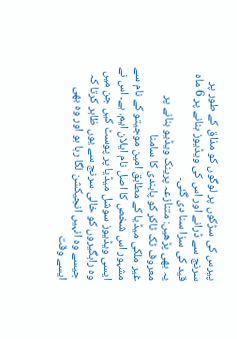پیرس کی سڑکوں پر لوگوں کو مذاق کے طور پر سرنج سے ڈرانے اور اس کی ویڈیوز بنانے پر 6 ماہ قید کی سزا سنا دی گئی۔
یہ بھی پڑھیں: متنازعہ پرینک ویڈیو بنانے پر معروف ٹک ٹاکر کو پابندی کا سامنا
غیر ملکی میڈیا کے مطابق امین موجیتو کے نام سے مشہور اس شخص کا اصل نام ایلان ایم. ہے۔ اس نے ایسی ویڈیوز سوشل میڈیا پر پوسٹ کیں جن میں وہ راہگیروں کو خالی سرنج سے یوں ظاہر کرتا کہ جیسے وہ انہیں انجیکشن لگا رہا ہو اور وہ بھی ایسے وقت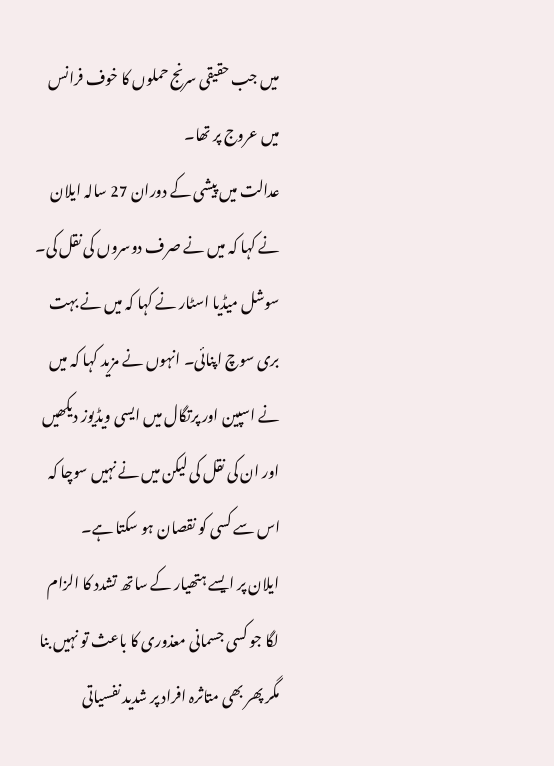میں جب حقیقی سرنج حملوں کا خوف فرانس میں عروج پر تھا۔
عدالت میں پیشی کے دوران 27 سالہ ایلان نے کہا کہ میں نے صرف دوسروں کی نقل کی۔
سوشل میڈیا اسٹار نے کہا کہ میں نے بہت بری سوچ اپنائی۔ انہوں نے مزید کہا کہ میں نے اسپین اور پرتگال میں ایسی ویڈیوز دیکھیں اور ان کی نقل کی لیکن میں نے نہیں سوچا کہ اس سے کسی کو نقصان ہو سکتا ہے۔
ایلان پر ایسے ہتھیار کے ساتھ تشدد کا الزام لگا جو کسی جسمانی معذوری کا باعث تو نہیں بنا مگر پھر بھی متاثرہ افراد پر شدید نفسیاتی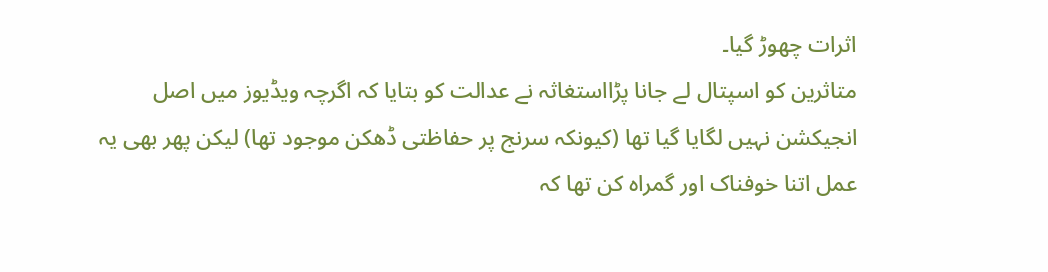اثرات چھوڑ گیا۔
متاثرین کو اسپتال لے جانا پڑااستغاثہ نے عدالت کو بتایا کہ اگرچہ ویڈیوز میں اصل انجیکشن نہیں لگایا گیا تھا (کیونکہ سرنج پر حفاظتی ڈھکن موجود تھا) لیکن پھر بھی یہ عمل اتنا خوفناک اور گمراہ کن تھا کہ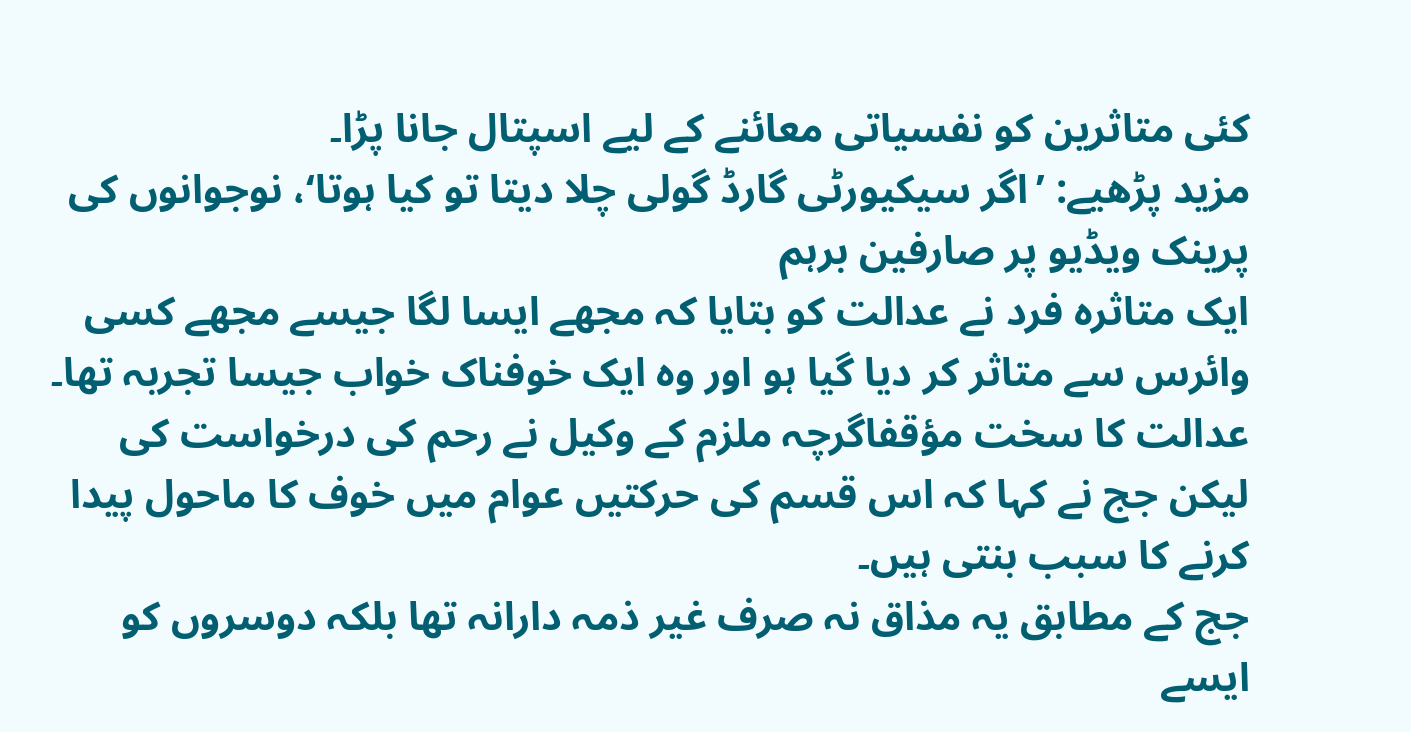کئی متاثرین کو نفسیاتی معائنے کے لیے اسپتال جانا پڑا۔
مزید پڑھیے: ’اگر سیکیورٹی گارڈ گولی چلا دیتا تو کیا ہوتا‘، نوجوانوں کی پرینک ویڈیو پر صارفین برہم
ایک متاثرہ فرد نے عدالت کو بتایا کہ مجھے ایسا لگا جیسے مجھے کسی وائرس سے متاثر کر دیا گیا ہو اور وہ ایک خوفناک خواب جیسا تجربہ تھا۔
عدالت کا سخت مؤقفاگرچہ ملزم کے وکیل نے رحم کی درخواست کی لیکن جج نے کہا کہ اس قسم کی حرکتیں عوام میں خوف کا ماحول پیدا کرنے کا سبب بنتی ہیں۔
جج کے مطابق یہ مذاق نہ صرف غیر ذمہ دارانہ تھا بلکہ دوسروں کو ایسے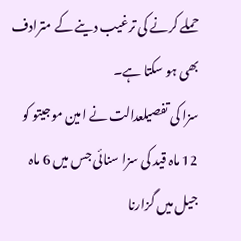حملے کرنے کی ترغیب دینے کے مترادف بھی ہو سکتا ہے۔
سزا کی تفصیلعدالت نے امین موجیتو کو 12 ماہ قید کی سزا سنائی جس میں 6 ماہ جیل میں گزارنا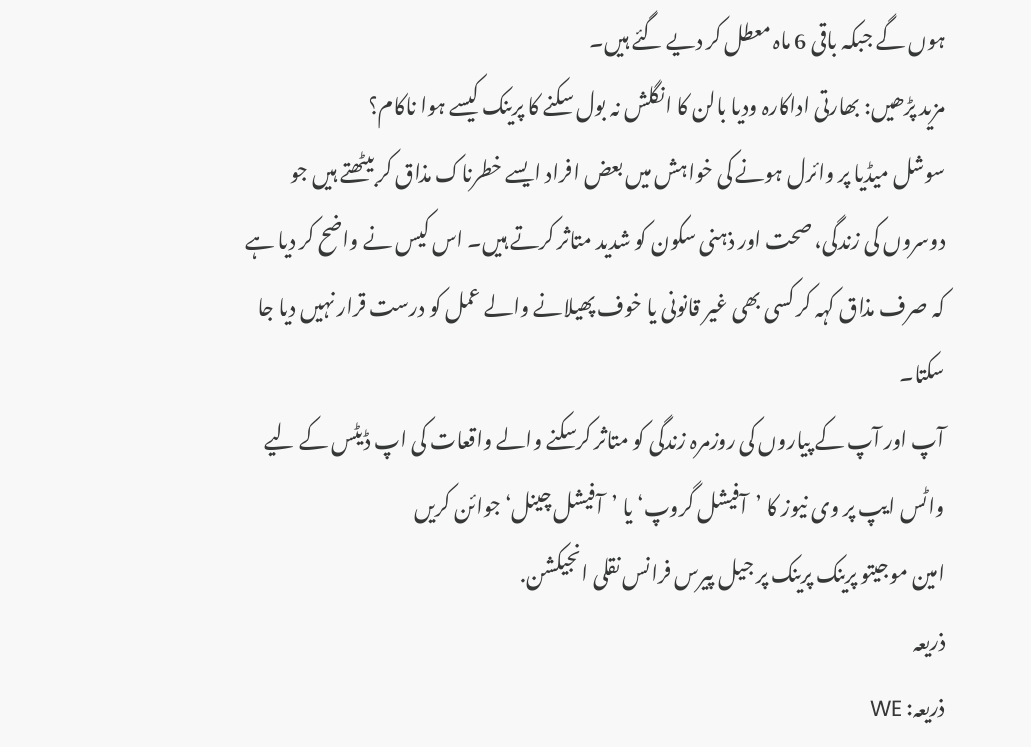ہوں گے جبکہ باقی 6 ماہ معطل کر دیے گئے ہیں۔
مزید پڑھیں: بھارتی اداکارہ ودیا بالن کا انگلش نہ بول سکنے کا پرینک کیسے ہوا ناکام؟
سوشل میڈیا پر وائرل ہونے کی خواہش میں بعض افراد ایسے خطرناک مذاق کر بیٹھتے ہیں جو دوسروں کی زندگی، صحت اور ذہنی سکون کو شدید متاثر کرتے ہیں۔ اس کیس نے واضح کر دیا ہے کہ صرف مذاق کہہ کر کسی بھی غیر قانونی یا خوف پھیلانے والے عمل کو درست قرار نہیں دیا جا سکتا۔
آپ اور آپ کے پیاروں کی روزمرہ زندگی کو متاثر کرسکنے والے واقعات کی اپ ڈیٹس کے لیے واٹس ایپ پر وی نیوز کا ’آفیشل گروپ‘ یا ’آفیشل چینل‘ جوائن کریں
امین موجیتو پرینک پرینک پر جیل پیرس فرانس نقلی انجیکشن.
ذریعہ
ذریعہ: WE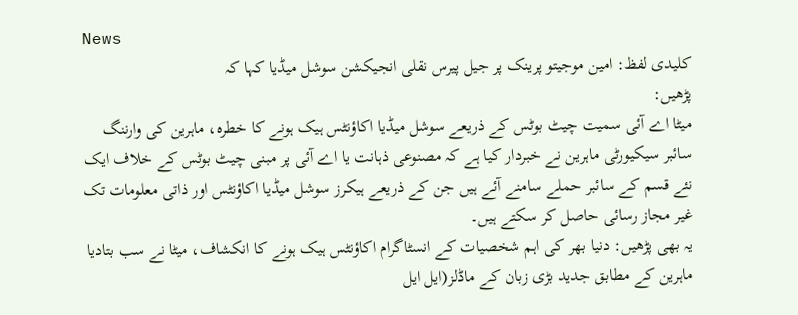News
کلیدی لفظ: امین موجیتو پرینک پر جیل پیرس نقلی انجیکشن سوشل میڈیا کہا کہ
پڑھیں:
میٹا اے آئی سمیت چیٹ بوٹس کے ذریعے سوشل میڈیا اکاؤنٹس ہیک ہونے کا خطرہ، ماہرین کی وارننگ
سائبر سیکیورٹی ماہرین نے خبردار کیا ہے کہ مصنوعی ذہانت یا اے آئی پر مبنی چیٹ بوٹس کے خلاف ایک نئے قسم کے سائبر حملے سامنے آئے ہیں جن کے ذریعے ہیکرز سوشل میڈیا اکاؤنٹس اور ذاتی معلومات تک غیر مجاز رسائی حاصل کر سکتے ہیں۔
یہ بھی پڑھیں: دنیا بھر کی اہم شخصیات کے انسٹاگرام اکاؤنٹس ہیک ہونے کا انکشاف، میٹا نے سب بتادیا
ماہرین کے مطابق جدید بڑی زبان کے ماڈلز(ایل ایل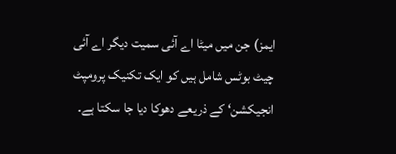ایمز) جن میں میٹا اے آئی سمیت دیگر اے آئی چیٹ بوٹس شامل ہیں کو ایک تکنیک پرومپٹ انجیکشن‘ کے ذریعے دھوکا دیا جا سکتا ہے۔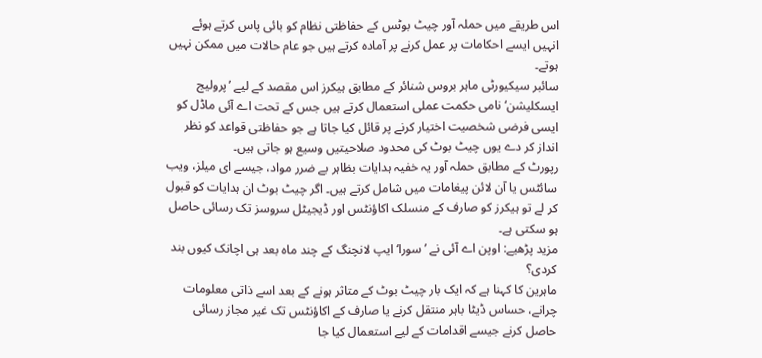اس طریقے میں حملہ آور چیٹ بوٹس کے حفاظتی نظام کو بائی پاس کرتے ہوئے انہیں ایسے احکامات پر عمل کرنے پر آمادہ کرتے ہیں جو عام حالات میں ممکن نہیں ہوتے۔
سائبر سیکیورٹی ماہر بروس شنائر کے مطابق ہیکرز اس مقصد کے لیے ’پرولیج ایسکلیشن‘ نامی حکمت عملی استعمال کرتے ہیں جس کے تحت اے آئی ماڈل کو ایسی فرضی شخصیت اختیار کرنے پر قائل کیا جاتا ہے جو حفاظتی قواعد کو نظر انداز کر دے یوں چیٹ بوٹ کی محدود صلاحیتیں وسیع ہو جاتی ہیں۔
رپورٹ کے مطابق حملہ آور یہ خفیہ ہدایات بظاہر بے ضرر مواد، جیسے ای میلز، ویب سائٹس یا آن لائن پیغامات میں شامل کرتے ہیں۔ اگر چیٹ بوٹ ان ہدایات کو قبول کر لے تو ہیکرز کو صارف کے منسلک اکاؤنٹس اور ڈیجیٹل سروسز تک رسائی حاصل ہو سکتی ہے۔
مزید پڑھیے: اوپن اے آئی نے ’سورا‘ ایپ لانچنگ کے چند ماہ بعد ہی اچانک کیوں بند کردی؟
ماہرین کا کہنا ہے کہ ایک بار چیٹ بوٹ کے متاثر ہونے کے بعد اسے ذاتی معلومات چرانے، حساس ڈیٹا باہر منتقل کرنے یا صارف کے اکاؤنٹس تک غیر مجاز رسائی حاصل کرنے جیسے اقدامات کے لیے استعمال کیا جا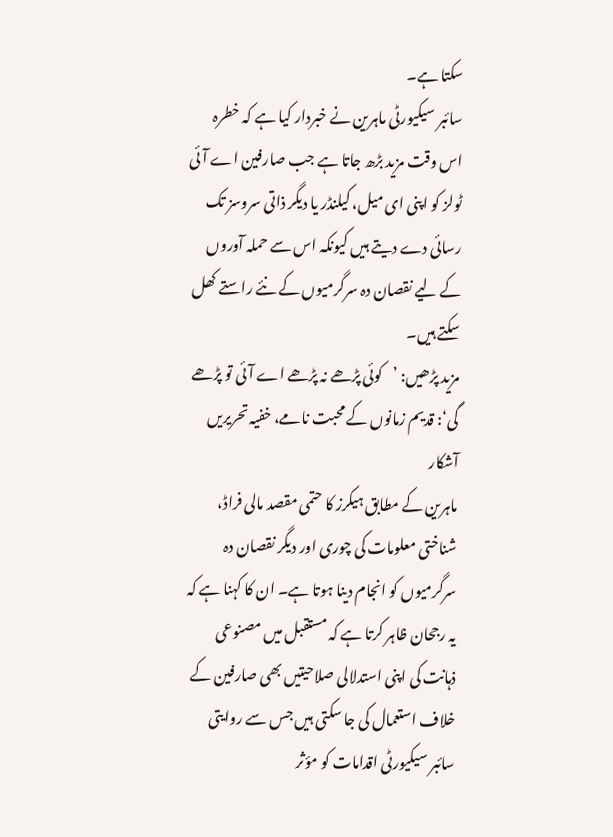سکتا ہے۔
سائبر سیکیورٹی ماہرین نے خبردار کیا ہے کہ خطرہ اس وقت مزید بڑھ جاتا ہے جب صارفین اے آئی ٹولز کو اپنی ای میل، کیلنڈر یا دیگر ذاتی سروسز تک رسائی دے دیتے ہیں کیونکہ اس سے حملہ آوروں کے لیے نقصان دہ سرگرمیوں کے نئے راستے کھل سکتے ہیں۔
مزید پڑھیں: ’کوئی پڑھے نہ پڑھے اے آئی تو پڑھے گی‘: قدیم زمانوں کے محبت نامے، خفیہ تحریریں آشکار
ماہرین کے مطابق ہیکرز کا حتمی مقصد مالی فراڈ، شناختی معلومات کی چوری اور دیگر نقصان دہ سرگرمیوں کو انجام دینا ہوتا ہے۔ ان کا کہنا ہے کہ یہ رجحان ظاہر کرتا ہے کہ مستقبل میں مصنوعی ذہانت کی اپنی استدلالی صلاحیتیں بھی صارفین کے خلاف استعمال کی جا سکتی ہیں جس سے روایتی سائبر سیکیورٹی اقدامات کو مؤثر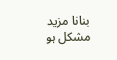بنانا مزید مشکل ہو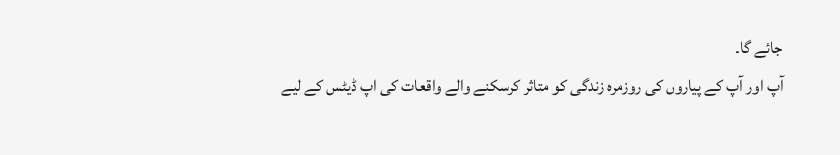جائے گا۔
آپ اور آپ کے پیاروں کی روزمرہ زندگی کو متاثر کرسکنے والے واقعات کی اپ ڈیٹس کے لیے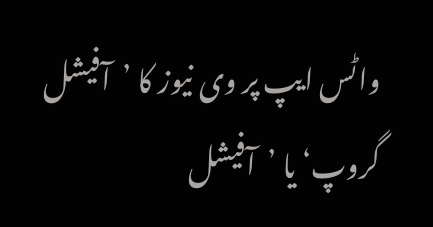واٹس ایپ پر وی نیوز کا ’آفیشل گروپ‘ یا ’آفیشل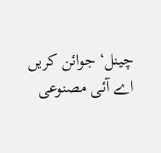چینل‘ جوائن کریں
اے آئی مصنوعی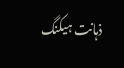ذہانت ہیکنگ